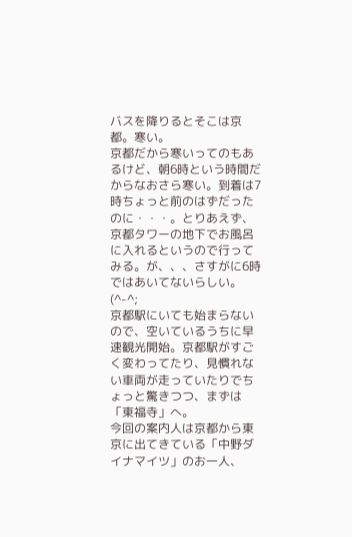バスを降りるとそこは京都。寒い。
京都だから寒いってのもあるけど、朝6時という時間だからなおさら寒い。到着は7時ちょっと前のはずだったのに・・・。とりあえず、京都タワーの地下でお風呂に入れるというので行ってみる。が、、、さすがに6時ではあいてないらしい。(^-^;
京都駅にいても始まらないので、空いているうちに早速観光開始。京都駅がすごく変わってたり、見慣れない車両が走っていたりでちょっと驚きつつ、まずは「東福寺」へ。
今回の案内人は京都から東京に出てきている「中野ダイナマイツ」のお一人、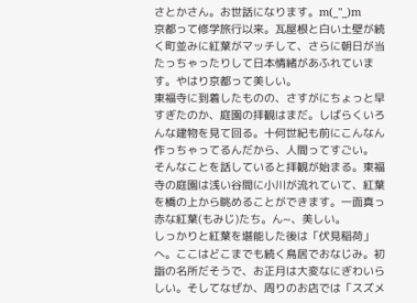さとかさん。お世話になります。m(_"_)m
京都って修学旅行以来。瓦屋根と白い土壁が続く町並みに紅葉がマッチして、さらに朝日が当たっちゃったりして日本情緒があふれています。やはり京都って美しい。
東福寺に到着したものの、さすがにちょっと早すぎたのか、庭園の拝観はまだ。しばらくいろんな建物を見て回る。十何世紀も前にこんなん作っちゃってるんだから、人間ってすごい。
そんなことを話していると拝観が始まる。東福寺の庭園は浅い谷間に小川が流れていて、紅葉を橋の上から眺めることができます。一面真っ赤な紅葉(もみじ)たち。ん~、美しい。
しっかりと紅葉を堪能した後は「伏見稲荷」へ。ここはどこまでも続く鳥居でおなじみ。初詣の名所だそうで、お正月は大変なにぎわいらしい。そしてなぜか、周りのお店では「スズメ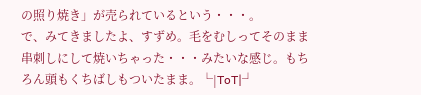の照り焼き」が売られているという・・・。
で、みてきましたよ、すずめ。毛をむしってそのまま串刺しにして焼いちゃった・・・みたいな感じ。もちろん頭もくちばしもついたまま。└|ToT|┘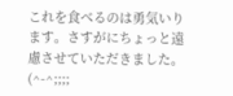これを食べるのは勇気いります。さすがにちょっと遠慮させていただきました。(^-^;;;;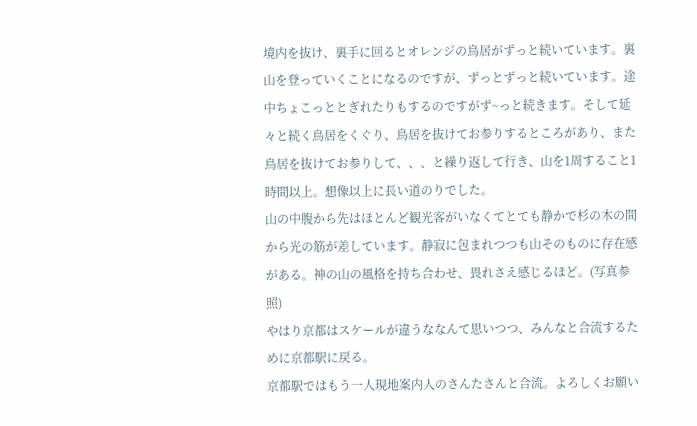境内を抜け、裏手に回るとオレンジの鳥居がずっと続いています。裏山を登っていくことになるのですが、ずっとずっと続いています。途中ちょこっととぎれたりもするのですがず~っと続きます。そして延々と続く鳥居をくぐり、鳥居を抜けてお参りするところがあり、また鳥居を抜けてお参りして、、、と繰り返して行き、山を1周すること1時間以上。想像以上に長い道のりでした。
山の中腹から先はほとんど観光客がいなくてとても静かで杉の木の間から光の筋が差しています。静寂に包まれつつも山そのものに存在感がある。神の山の風格を持ち合わせ、畏れさえ感じるほど。(写真参照)
やはり京都はスケールが違うななんて思いつつ、みんなと合流するために京都駅に戻る。
京都駅ではもう一人現地案内人のさんたさんと合流。よろしくお願い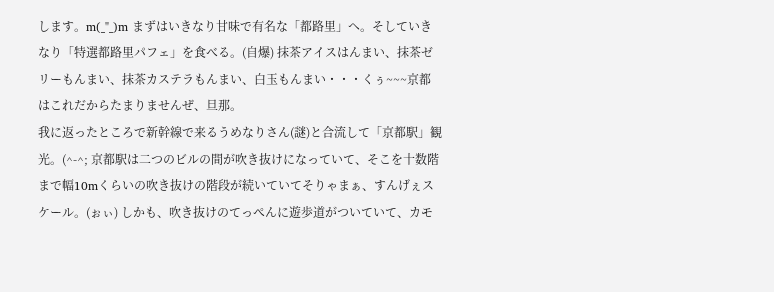します。m(_"_)m まずはいきなり甘味で有名な「都路里」へ。そしていきなり「特選都路里パフェ」を食べる。(自爆) 抹茶アイスはんまい、抹茶ゼリーもんまい、抹茶カステラもんまい、白玉もんまい・・・くぅ~~~京都はこれだからたまりませんぜ、旦那。
我に返ったところで新幹線で来るうめなりさん(謎)と合流して「京都駅」観光。(^-^; 京都駅は二つのビルの間が吹き抜けになっていて、そこを十数階まで幅10mくらいの吹き抜けの階段が続いていてそりゃまぁ、すんげぇスケール。(ぉぃ) しかも、吹き抜けのてっぺんに遊歩道がついていて、カモ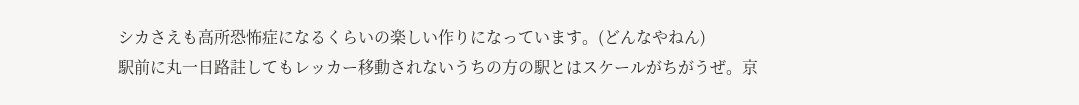シカさえも高所恐怖症になるくらいの楽しい作りになっています。(どんなやねん)
駅前に丸一日路註してもレッカー移動されないうちの方の駅とはスケールがちがうぜ。京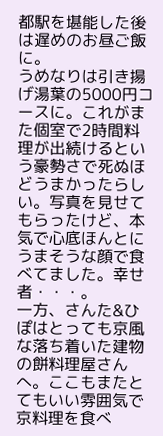都駅を堪能した後は遅めのお昼ご飯に。
うめなりは引き揚げ湯葉の5000円コースに。これがまた個室で2時間料理が出続けるという豪勢さで死ぬほどうまかったらしい。写真を見せてもらったけど、本気で心底ほんとにうまそうな顔で食べてました。幸せ者・・・。
一方、さんた&ひぽはとっても京風な落ち着いた建物の餅料理屋さんへ。ここもまたとてもいい雰囲気で京料理を食べ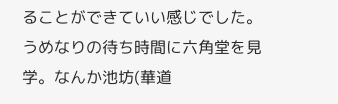ることができていい感じでした。
うめなりの待ち時間に六角堂を見学。なんか池坊(華道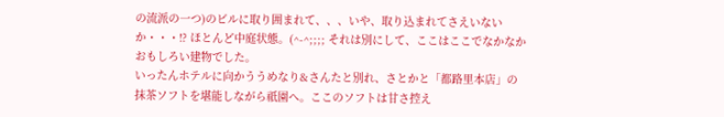の流派の一つ)のビルに取り囲まれて、、、いや、取り込まれてさえいないか・・・!? ほとんど中庭状態。(^-^;;;; それは別にして、ここはここでなかなかおもしろい建物でした。
いったんホテルに向かううめなり&さんたと別れ、さとかと「都路里本店」の抹茶ソフトを堪能しながら祇園へ。ここのソフトは甘さ控え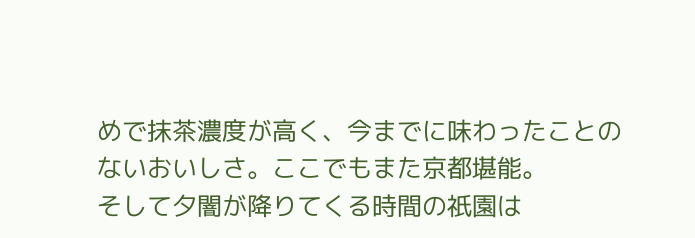めで抹茶濃度が高く、今までに味わったことのないおいしさ。ここでもまた京都堪能。
そして夕闇が降りてくる時間の祇園は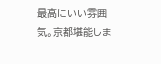最高にいい雰囲気。京都堪能しま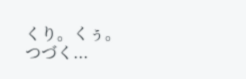くり。くぅ。
つづく...